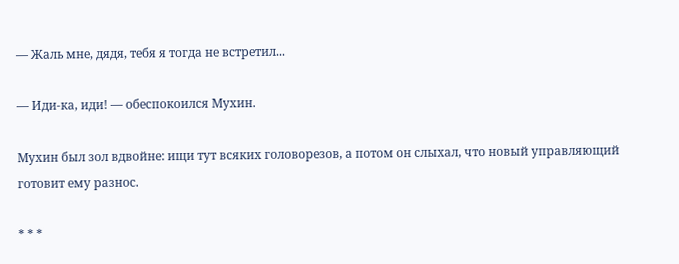— Жаль мне, дядя, тебя я тогда не встретил...

— Иди-ка, иди! — обеспокоился Мухин.

Мухин был зол вдвойне: ищи тут всяких головорезов, а потом он слыхал, что новый управляющий готовит ему разнос.

* * *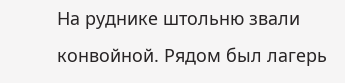На руднике штольню звали конвойной. Рядом был лагерь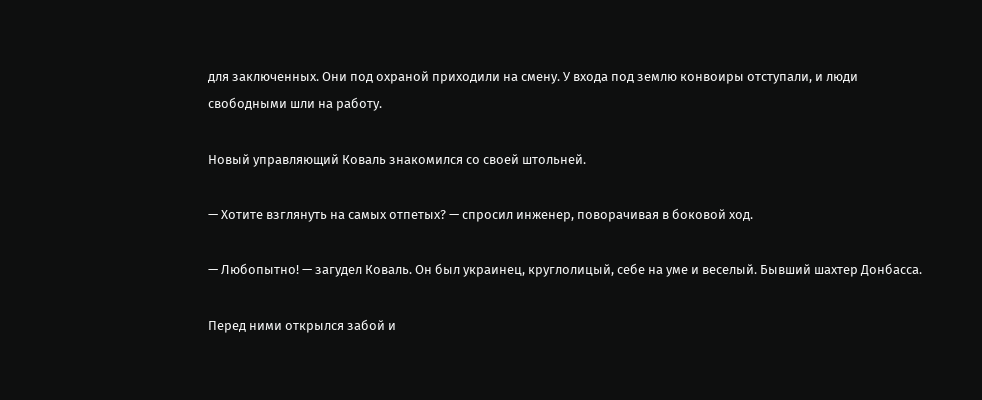для заключенных. Они под охраной приходили на смену. У входа под землю конвоиры отступали, и люди свободными шли на работу.

Новый управляющий Коваль знакомился со своей штольней.

— Хотите взглянуть на самых отпетых? — спросил инженер, поворачивая в боковой ход.

— Любопытно! — загудел Коваль. Он был украинец, круглолицый, себе на уме и веселый. Бывший шахтер Донбасса.

Перед ними открылся забой и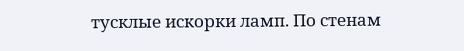тусклые искорки ламп. По стенам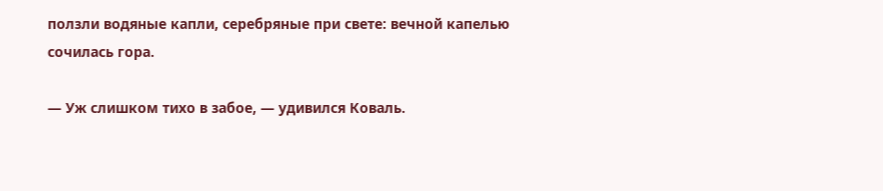ползли водяные капли, серебряные при свете: вечной капелью сочилась гора.

— Уж слишком тихо в забое, — удивился Коваль.